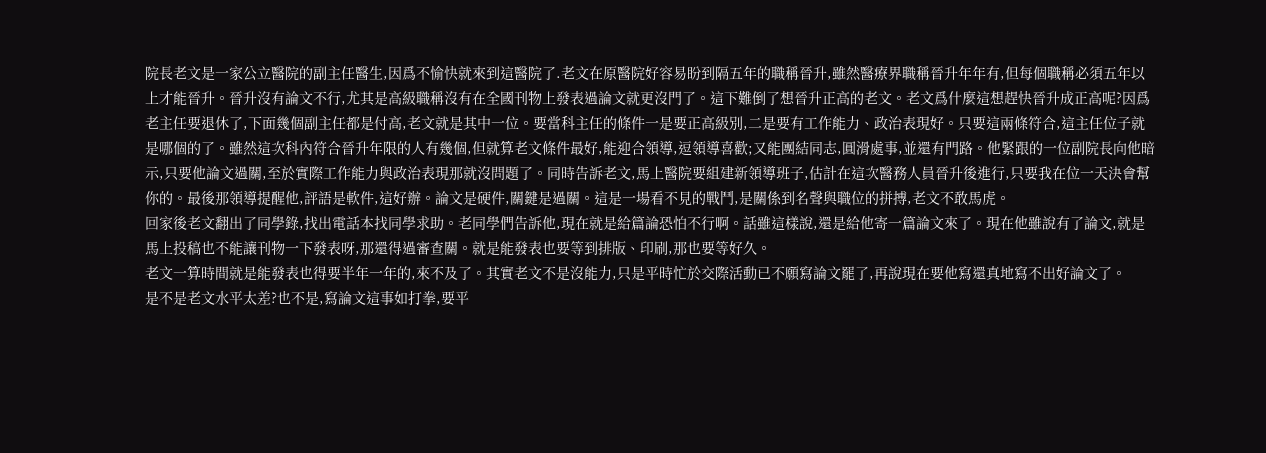院長老文是一家公立醫院的副主任醫生,因爲不愉快就來到這醫院了.老文在原醫院好容易盼到隔五年的職稱晉升,雖然醫療界職稱晉升年年有,但每個職稱必須五年以上才能晉升。晉升沒有論文不行,尤其是高級職稱沒有在全國刊物上發表過論文就更沒門了。這下難倒了想晉升正高的老文。老文爲什麼這想趕快晉升成正高呢?因爲老主任要退休了,下面幾個副主任都是付高,老文就是其中一位。要當科主任的條件一是要正高級別,二是要有工作能力、政治表現好。只要這兩條符合,這主任位子就是哪個的了。雖然這次科內符合晉升年限的人有幾個,但就算老文條件最好,能迎合領導,逗領導喜歡;又能團結同志,圓滑處事,並還有門路。他緊跟的一位副院長向他暗示,只要他論文過關,至於實際工作能力與政治表現那就沒問題了。同時告訴老文,馬上醫院要組建新領導班子,估計在這次醫務人員晉升後進行,只要我在位一天決會幫你的。最後那領導提醒他,評語是軟件,這好辦。論文是硬件,關鍵是過關。這是一場看不見的戰鬥,是關係到名聲與職位的拼搏,老文不敢馬虎。
回家後老文翻出了同學錄,找出電話本找同學求助。老同學們告訴他,現在就是給篇論恐怕不行啊。話雖這樣說,還是給他寄一篇論文來了。現在他雖說有了論文,就是馬上投稿也不能讓刊物一下發表呀,那還得過審查關。就是能發表也要等到排版、印刷,那也要等好久。
老文一算時間就是能發表也得要半年一年的,來不及了。其實老文不是沒能力,只是平時忙於交際活動已不願寫論文罷了,再說現在要他寫還真地寫不出好論文了。
是不是老文水平太差?也不是,寫論文這事如打拳,要平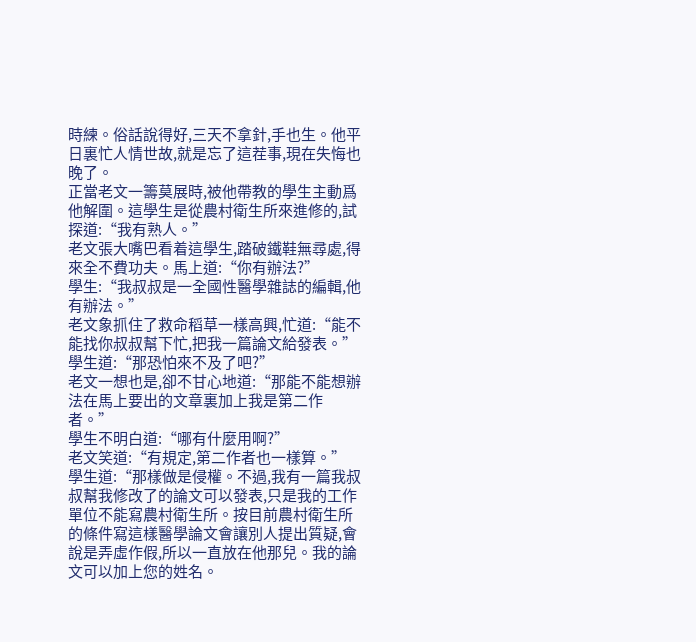時練。俗話說得好,三天不拿針,手也生。他平日裏忙人情世故,就是忘了這茬事,現在失悔也晚了。
正當老文一籌莫展時,被他帶教的學生主動爲他解圍。這學生是從農村衛生所來進修的,試探道:“我有熟人。”
老文張大嘴巴看着這學生,踏破鐵鞋無尋處,得來全不費功夫。馬上道:“你有辦法?”
學生:“我叔叔是一全國性醫學雜誌的編輯,他有辦法。”
老文象抓住了救命稻草一樣高興,忙道:“能不能找你叔叔幫下忙,把我一篇論文給發表。”
學生道:“那恐怕來不及了吧?”
老文一想也是,卻不甘心地道:“那能不能想辦法在馬上要出的文章裏加上我是第二作者。”
學生不明白道:“哪有什麼用啊?”
老文笑道:“有規定,第二作者也一樣算。”
學生道:“那樣做是侵權。不過,我有一篇我叔叔幫我修改了的論文可以發表,只是我的工作單位不能寫農村衛生所。按目前農村衛生所的條件寫這樣醫學論文會讓別人提出質疑,會說是弄虛作假,所以一直放在他那兒。我的論文可以加上您的姓名。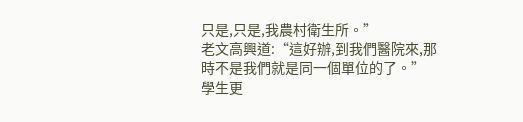只是,只是,我農村衛生所。”
老文高興道:“這好辦,到我們醫院來,那時不是我們就是同一個單位的了。”
學生更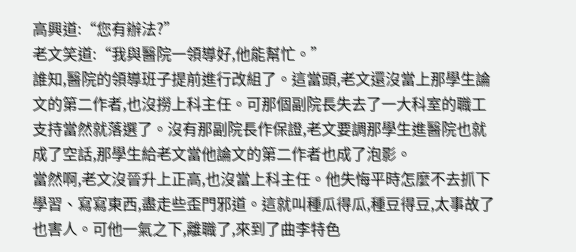高興道:“您有辦法?”
老文笑道:“我與醫院一領導好,他能幫忙。”
誰知,醫院的領導班子提前進行改組了。這當頭,老文還沒當上那學生論文的第二作者,也沒撈上科主任。可那個副院長失去了一大科室的職工支持當然就落選了。沒有那副院長作保證,老文要調那學生進醫院也就成了空話,那學生給老文當他論文的第二作者也成了泡影。
當然啊,老文沒晉升上正高,也沒當上科主任。他失悔平時怎麼不去抓下學習、寫寫東西,盡走些歪門邪道。這就叫種瓜得瓜,種豆得豆,太事故了也害人。可他一氣之下,離職了,來到了曲李特色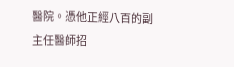醫院。憑他正經八百的副主任醫師招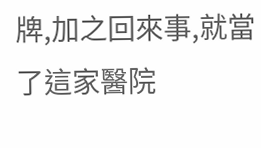牌,加之回來事,就當了這家醫院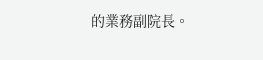的業務副院長。